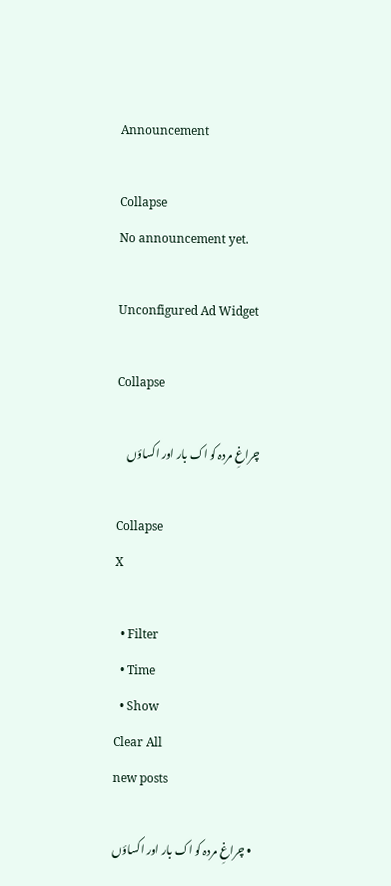Announcement

Collapse
No announcement yet.

Unconfigured Ad Widget

Collapse

چراغِ مردہ کو اک بار اور اکساؤں

Collapse
X

  • Filter
  • Time
  • Show
Clear All
new posts

  • چراغِ مردہ کو اک بار اور اکساؤں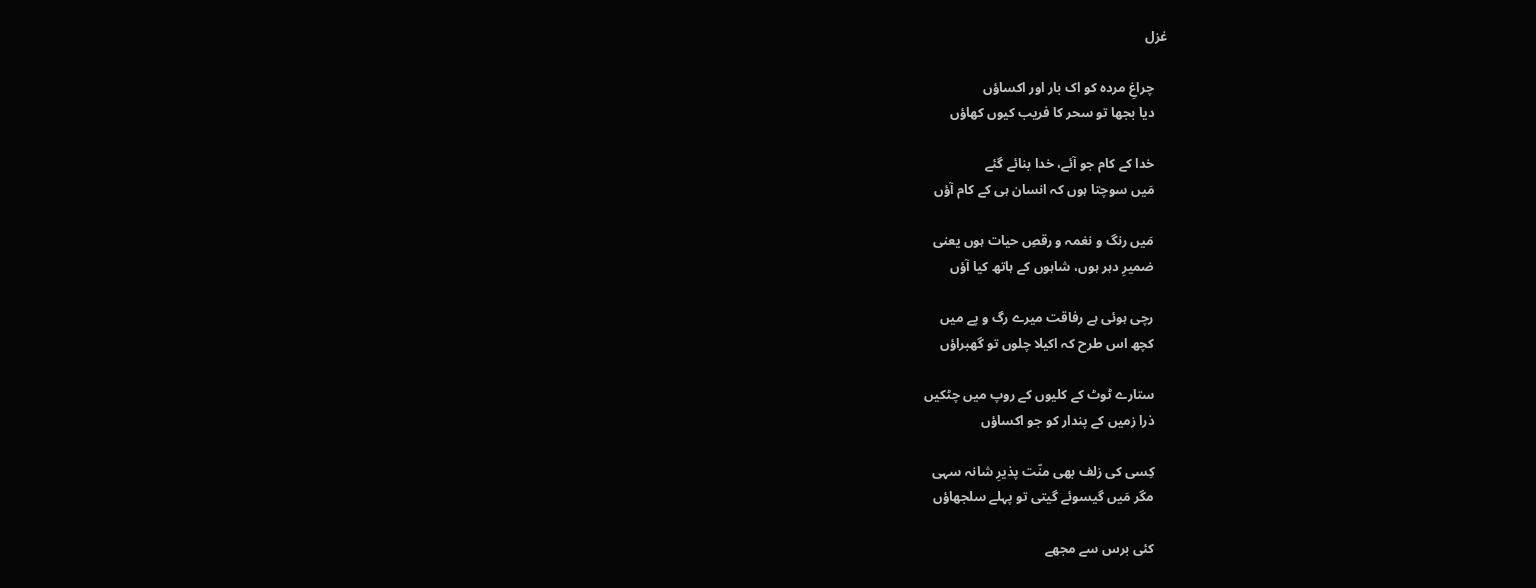غزل

    چراغِ مردہ کو اک بار اور اکساؤں
    دیا بجھا تو سحر کا فریب کیوں کھاؤں

    خدا کے کام جو آئے، خدا بنائے گئے
    مَیں سوچتا ہوں کہ انسان ہی کے کام آؤں

    مَیں رنگ و نغمہ و رقصِ حیات ہوں یعنی
    ضمیرِ دہر ہوں، شاہوں کے ہاتھ کیا آؤں

    رچی ہوئی ہے رفاقت میرے رگ و پے میں
    کچھ اس طرح کہ اکیلا چلوں تو گھبراؤں

    ستارے ٹوٹ کے کلیوں کے روپ میں چٹکیں
    ذرا زمیں کے پندار کو جو اکساؤں

    کِسی کی زلف بھی منّت پذیرِ شانہ سہی
    مگر مَیں گیسوئے گیتی تو پہلے سلجھاؤں

    کئی برس سے مجھے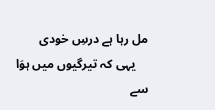مل رہا ہے درسِ خودی
    یہی کہ تیرگیوں میں ہوَا سے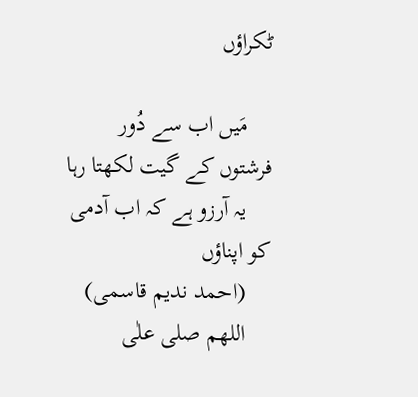ٹکراؤں

    مَیں اب سے دُور فرشتوں کے گیت لکھتا رہا
    یہ آرزو ہے کہ اب آدمی کو اپناؤں
    (احمد ندیم قاسمی)
    اللھم صلی علٰی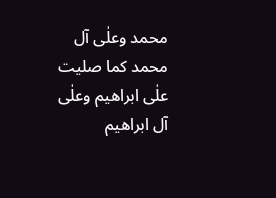محمد وعلٰی آل محمد کما صلیت علٰی ابراھیم وعلٰی آل ابراھیم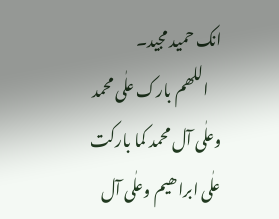انک حمید مجید۔
    اللھم بارک علٰی محمد وعلٰی آل محمد کما بارکت علٰی ابراھیم وعلٰی آل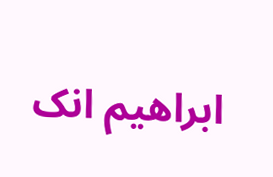ابراھیم انک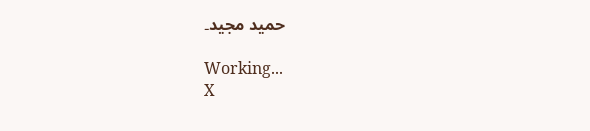حمید مجید۔

Working...
X